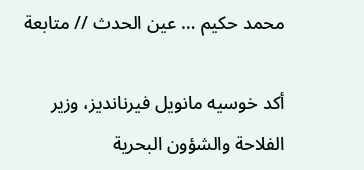محمد حكيم … عين الحدث // متابعة

أكد خوسيه مانويل فيرنانديز، وزير الفلاحة والشؤون البحرية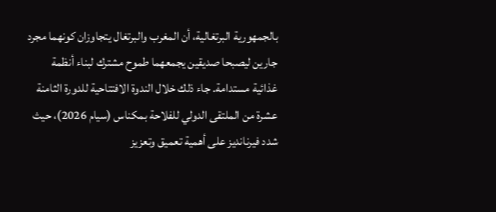بالجمهورية البرتغالية، أن المغرب والبرتغال يتجاوزان كونهما مجرد جارين ليصبحا صديقين يجمعهما طموح مشترك لبناء أنظمة غذائية مستدامة. جاء ذلك خلال الندوة الافتتاحية للدورة الثامنة عشرة من الملتقى الدولي للفلاحة بمكناس (سيام 2026)، حيث شدد فيرنانديز على أهمية تعميق وتعزيز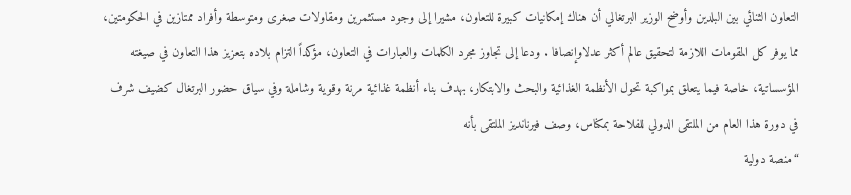التعاون الثنائي بين البلدين وأوضح الوزير البرتغالي أن هناك إمكانيات كبيرة للتعاون، مشيرا إلى وجود مستثمرين ومقاولات صغرى ومتوسطة وأفراد ممتازين في الحكومتين، مما يوفر كل المقومات اللازمة لتحقيق عالم أكثر عدلاوإنصافا . ودعا إلى تجاوز مجرد الكلمات والعبارات في التعاون، مؤكداً التزام بلاده بتعزيز هذا التعاون في صيغته المؤسساتية، خاصة فيما يتعلق بمواكبة تحول الأنظمة الغذائية والبحث والابتكار، بهدف بناء أنظمة غذائية مرنة وقوية وشاملة وفي سياق حضور البرتغال كضيف شرف في دورة هذا العام من الملتقى الدولي للفلاحة بمكناس، وصف فيرنانديز الملتقى بأنه
“منصة دولية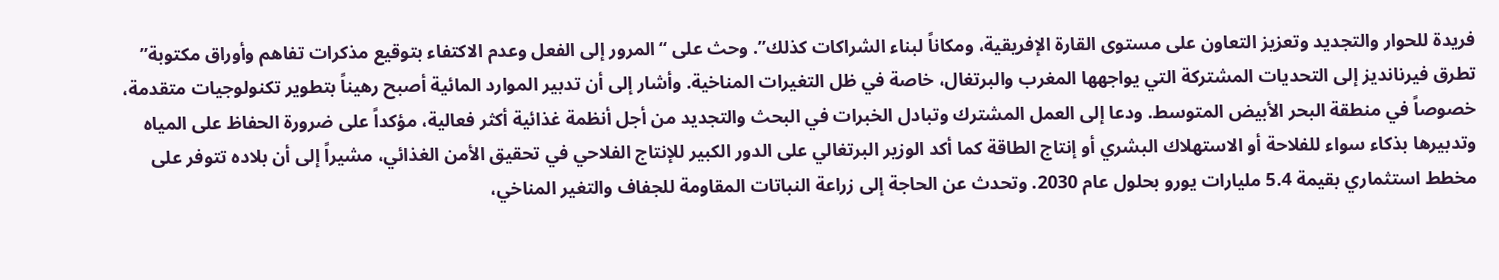فريدة للحوار والتجديد وتعزيز التعاون على مستوى القارة الإفريقية، ومكاناً لبناء الشراكات كذلك”. وحث على “المرور إلى الفعل وعدم الاكتفاء بتوقيع مذكرات تفاهم وأوراق مكتوبة” تطرق فيرنانديز إلى التحديات المشتركة التي يواجهها المغرب والبرتغال، خاصة في ظل التغيرات المناخية. وأشار إلى أن تدبير الموارد المائية أصبح رهيناً بتطوير تكنولوجيات متقدمة، خصوصاً في منطقة البحر الأبيض المتوسط. ودعا إلى العمل المشترك وتبادل الخبرات في البحث والتجديد من أجل أنظمة غذائية أكثر فعالية، مؤكداً على ضرورة الحفاظ على المياه وتدبيرها بذكاء سواء للفلاحة أو الاستهلاك البشري أو إنتاج الطاقة كما أكد الوزير البرتغالي على الدور الكبير للإنتاج الفلاحي في تحقيق الأمن الغذائي، مشيراً إلى أن بلاده تتوفر على مخطط استثماري بقيمة 5.4 مليارات يورو بحلول عام 2030. وتحدث عن الحاجة إلى زراعة النباتات المقاومة للجفاف والتغير المناخي،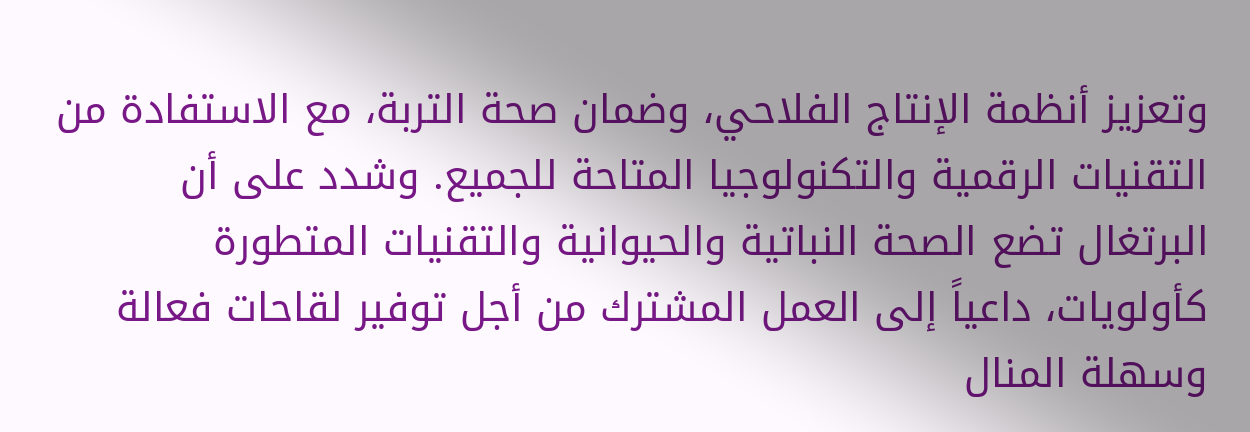وتعزيز أنظمة الإنتاج الفلاحي، وضمان صحة التربة، مع الاستفادة من التقنيات الرقمية والتكنولوجيا المتاحة للجميع. وشدد على أن البرتغال تضع الصحة النباتية والحيوانية والتقنيات المتطورة كأولويات، داعياً إلى العمل المشترك من أجل توفير لقاحات فعالة وسهلة المنال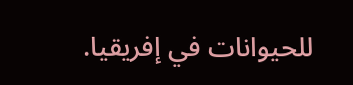للحيوانات في إفريقيا.